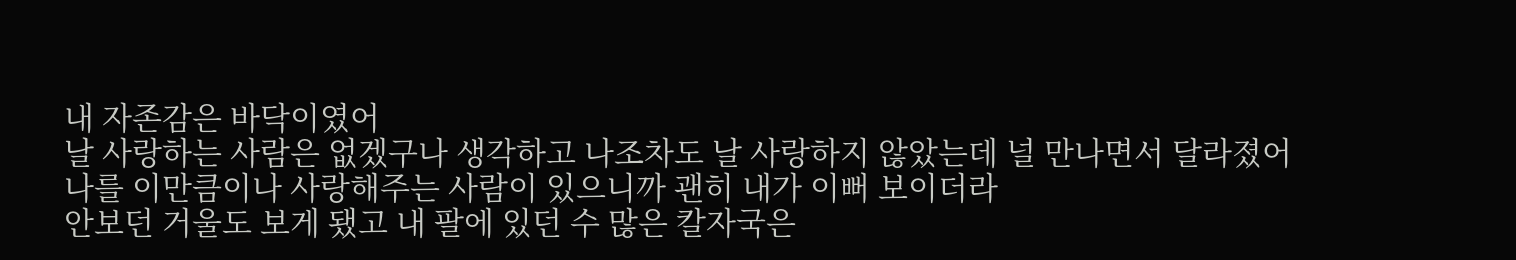내 자존감은 바닥이였어
날 사랑하는 사람은 없겠구나 생각하고 나조차도 날 사랑하지 않았는데 널 만나면서 달라졌어
나를 이만큼이나 사랑해주는 사람이 있으니까 괜히 내가 이뻐 보이더라
안보던 거울도 보게 됐고 내 팔에 있던 수 많은 칼자국은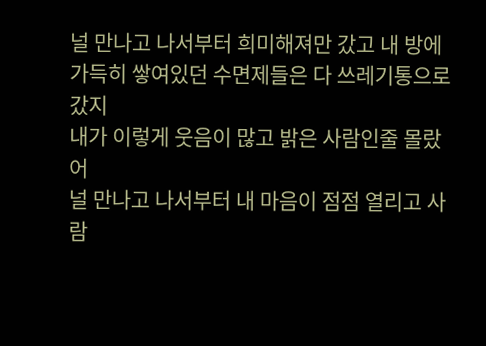널 만나고 나서부터 희미해져만 갔고 내 방에 가득히 쌓여있던 수면제들은 다 쓰레기통으로 갔지
내가 이렇게 웃음이 많고 밝은 사람인줄 몰랐어
널 만나고 나서부터 내 마음이 점점 열리고 사람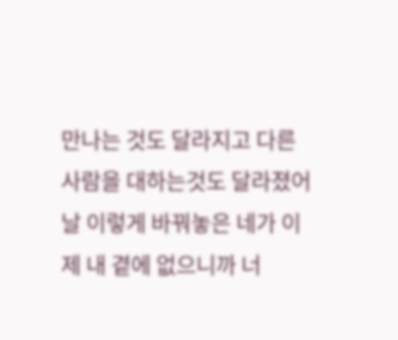만나는 것도 달라지고 다른 사람을 대하는것도 달라졌어
날 이렇게 바꿔놓은 네가 이제 내 곁에 없으니까 너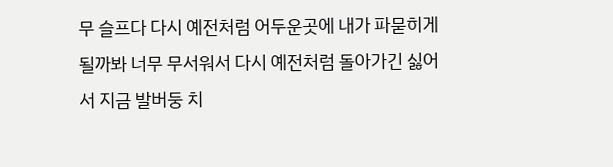무 슬프다 다시 예전처럼 어두운곳에 내가 파묻히게 될까봐 너무 무서워서 다시 예전처럼 돌아가긴 싫어서 지금 발버둥 치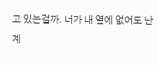고 있는걸까. 너가 내 옆에 없어도 난 계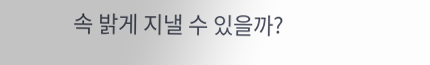속 밝게 지낼 수 있을까?